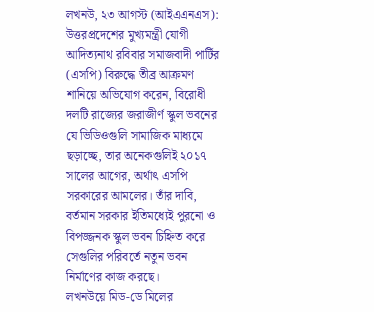লখনউ, ২৩ আগস্ট (আইএএনএস): উত্তরপ্রদেশের মুখ্যমন্ত্রী যোগী আদিত্যনাথ রবিবার সমাজবাদী পার্টির (এসপি) বিরুদ্ধে তীব্র আক্রমণ শানিয়ে অভিযোগ করেন, বিরোধী দলটি রাজ্যের জরাজীর্ণ স্কুল ভবনের যে ভিডিওগুলি সামাজিক মাধ্যমে ছড়াচ্ছে, তার অনেকগুলিই ২০১৭ সালের আগের, অর্থাৎ এসপি সরকারের আমলের। তাঁর দাবি, বর্তমান সরকার ইতিমধ্যেই পুরনো ও বিপজ্জনক স্কুল ভবন চিহ্নিত করে সেগুলির পরিবর্তে নতুন ভবন নির্মাণের কাজ করছে।
লখনউয়ে মিড-ডে মিলের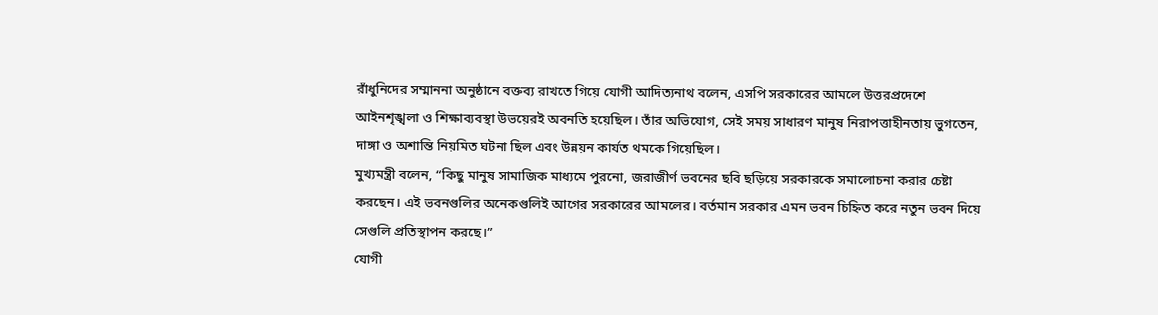রাঁধুনিদের সম্মাননা অনুষ্ঠানে বক্তব্য রাখতে গিয়ে যোগী আদিত্যনাথ বলেন, এসপি সরকারের আমলে উত্তরপ্রদেশে আইনশৃঙ্খলা ও শিক্ষাব্যবস্থা উভয়েরই অবনতি হয়েছিল। তাঁর অভিযোগ, সেই সময় সাধারণ মানুষ নিরাপত্তাহীনতায় ভুগতেন, দাঙ্গা ও অশান্তি নিয়মিত ঘটনা ছিল এবং উন্নয়ন কার্যত থমকে গিয়েছিল।
মুখ্যমন্ত্রী বলেন, “কিছু মানুষ সামাজিক মাধ্যমে পুরনো, জরাজীর্ণ ভবনের ছবি ছড়িয়ে সরকারকে সমালোচনা করার চেষ্টা করছেন। এই ভবনগুলির অনেকগুলিই আগের সরকারের আমলের। বর্তমান সরকার এমন ভবন চিহ্নিত করে নতুন ভবন দিয়ে সেগুলি প্রতিস্থাপন করছে।”
যোগী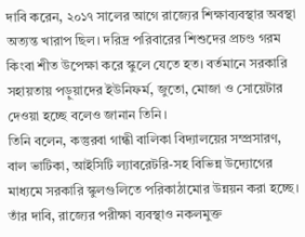দাবি করেন, ২০১৭ সালের আগে রাজ্যের শিক্ষাব্যবস্থার অবস্থা অত্যন্ত খারাপ ছিল। দরিদ্র পরিবারের শিশুদের প্রচণ্ড গরম কিংবা শীত উপেক্ষা করে স্কুলে যেতে হত। বর্তমানে সরকারি সহায়তায় পড়ুয়াদের ইউনিফর্ম, জুতো, মোজা ও সোয়েটার দেওয়া হচ্ছে বলেও জানান তিনি।
তিনি বলেন, কস্তুরবা গান্ধী বালিকা বিদ্যালয়ের সম্প্রসারণ, বাল ভাটিকা, আইসিটি ল্যাবরেটরি-সহ বিভিন্ন উদ্যোগের মাধ্যমে সরকারি স্কুলগুলিতে পরিকাঠামোর উন্নয়ন করা হচ্ছে। তাঁর দাবি, রাজ্যের পরীক্ষা ব্যবস্থাও নকলমুক্ত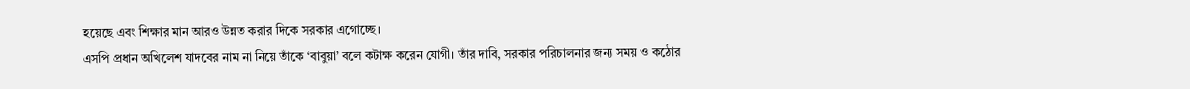হয়েছে এবং শিক্ষার মান আরও উন্নত করার দিকে সরকার এগোচ্ছে।
এসপি প্রধান অখিলেশ যাদবের নাম না নিয়ে তাঁকে ‘বাবুয়া’ বলে কটাক্ষ করেন যোগী। তাঁর দাবি, সরকার পরিচালনার জন্য সময় ও কঠোর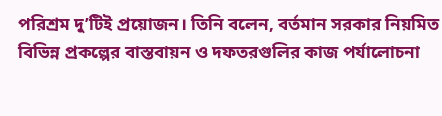পরিশ্রম দু’টিই প্রয়োজন। তিনি বলেন, বর্তমান সরকার নিয়মিত বিভিন্ন প্রকল্পের বাস্তবায়ন ও দফতরগুলির কাজ পর্যালোচনা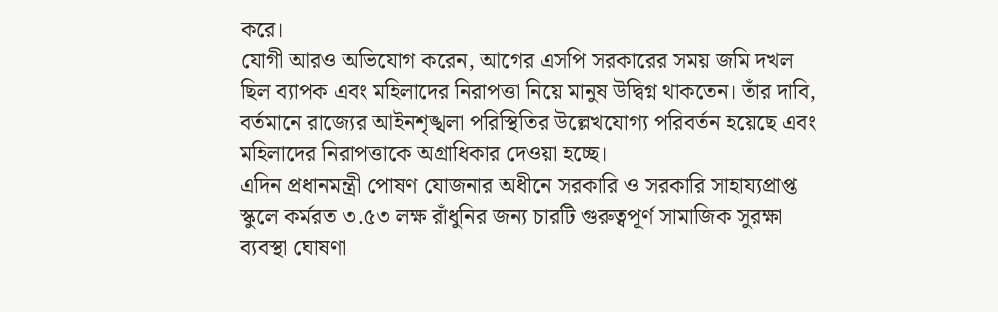করে।
যোগী আরও অভিযোগ করেন, আগের এসপি সরকারের সময় জমি দখল ছিল ব্যাপক এবং মহিলাদের নিরাপত্তা নিয়ে মানুষ উদ্বিগ্ন থাকতেন। তাঁর দাবি, বর্তমানে রাজ্যের আইনশৃঙ্খলা পরিস্থিতির উল্লেখযোগ্য পরিবর্তন হয়েছে এবং মহিলাদের নিরাপত্তাকে অগ্রাধিকার দেওয়া হচ্ছে।
এদিন প্রধানমন্ত্রী পোষণ যোজনার অধীনে সরকারি ও সরকারি সাহায্যপ্রাপ্ত স্কুলে কর্মরত ৩.৫৩ লক্ষ রাঁধুনির জন্য চারটি গুরুত্বপূর্ণ সামাজিক সুরক্ষা ব্যবস্থা ঘোষণা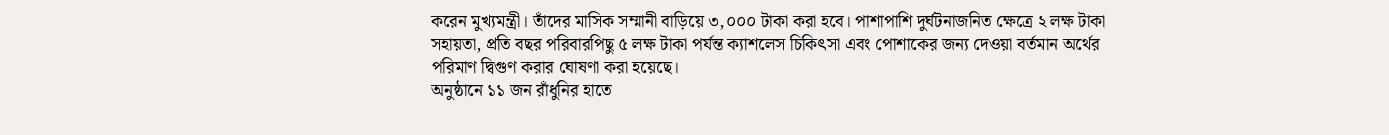করেন মুখ্যমন্ত্রী। তাঁদের মাসিক সম্মানী বাড়িয়ে ৩,০০০ টাকা করা হবে। পাশাপাশি দুর্ঘটনাজনিত ক্ষেত্রে ২ লক্ষ টাকা সহায়তা, প্রতি বছর পরিবারপিছু ৫ লক্ষ টাকা পর্যন্ত ক্যাশলেস চিকিৎসা এবং পোশাকের জন্য দেওয়া বর্তমান অর্থের পরিমাণ দ্বিগুণ করার ঘোষণা করা হয়েছে।
অনুষ্ঠানে ১১ জন রাঁধুনির হাতে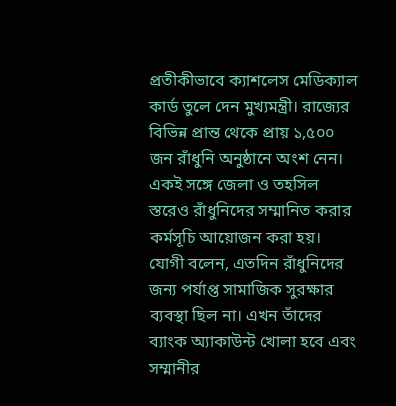প্রতীকীভাবে ক্যাশলেস মেডিক্যাল কার্ড তুলে দেন মুখ্যমন্ত্রী। রাজ্যের বিভিন্ন প্রান্ত থেকে প্রায় ১,৫০০ জন রাঁধুনি অনুষ্ঠানে অংশ নেন। একই সঙ্গে জেলা ও তহসিল স্তরেও রাঁধুনিদের সম্মানিত করার কর্মসূচি আয়োজন করা হয়।
যোগী বলেন, এতদিন রাঁধুনিদের জন্য পর্যাপ্ত সামাজিক সুরক্ষার ব্যবস্থা ছিল না। এখন তাঁদের ব্যাংক অ্যাকাউন্ট খোলা হবে এবং সম্মানীর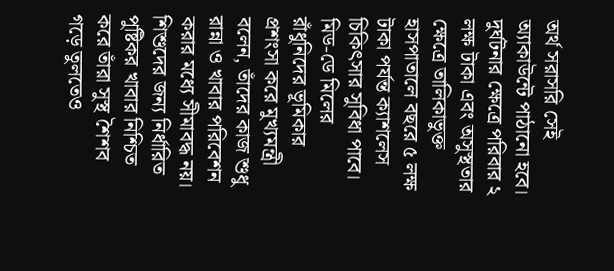অর্থ সরাসরি সেই অ্যাকাউন্টে পাঠানো হবে। দুর্ঘটনার ক্ষেত্রে পরিবার ২ লক্ষ টাকা এবং অসুস্থতার ক্ষেত্রে তালিকাভুক্ত হাসপাতালে বছরে ৫ লক্ষ টাকা পর্যন্ত ক্যাশলেস চিকিৎসার সুবিধা পাবে।
মিড-ডে মিলের রাঁধুনিদের ভূমিকার প্রশংসা করে মুখ্যমন্ত্রী বলেন, তাঁদের কাজ শুধু রান্না ও খাবার পরিবেশন করার মধ্যে সীমাবদ্ধ নয়। শিশুদের জন্য নির্ধারিত পুষ্টিকর খাবার নিশ্চিত করে তাঁরা সুস্থ শৈশব গড়ে তুলতেও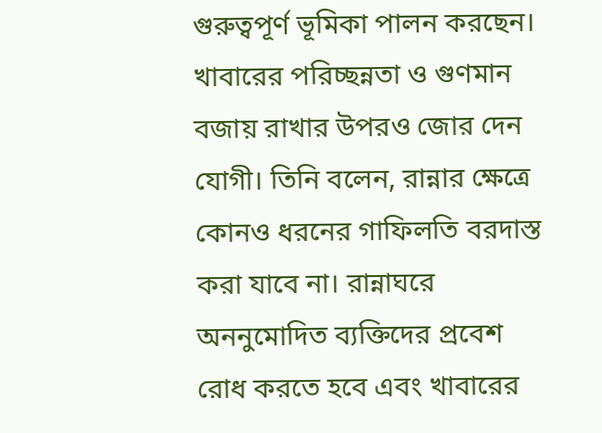গুরুত্বপূর্ণ ভূমিকা পালন করছেন।
খাবারের পরিচ্ছন্নতা ও গুণমান বজায় রাখার উপরও জোর দেন যোগী। তিনি বলেন, রান্নার ক্ষেত্রে কোনও ধরনের গাফিলতি বরদাস্ত করা যাবে না। রান্নাঘরে অননুমোদিত ব্যক্তিদের প্রবেশ রোধ করতে হবে এবং খাবারের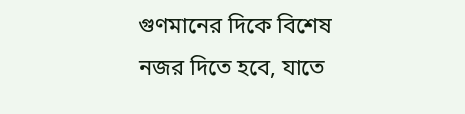গুণমানের দিকে বিশেষ নজর দিতে হবে, যাতে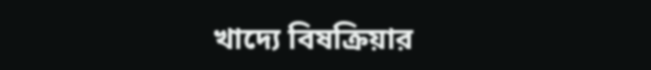খাদ্যে বিষক্রিয়ার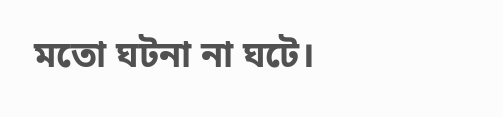মতো ঘটনা না ঘটে।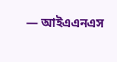— আইএএনএস